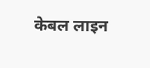केबल लाइन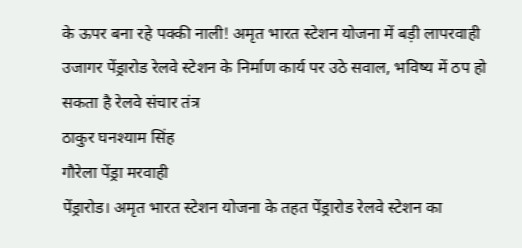के ऊपर बना रहे पक्की नाली! अमृत भारत स्टेशन योजना में बड़ी लापरवाही उजागर पेंड्रारोड रेलवे स्टेशन के निर्माण कार्य पर उठे सवाल, भविष्य में ठप हो सकता है रेलवे संचार तंत्र
ठाकुर घनश्याम सिंह
गौरेला पेंड्रा मरवाही
पेंड्रारोड। अमृत भारत स्टेशन योजना के तहत पेंड्रारोड रेलवे स्टेशन का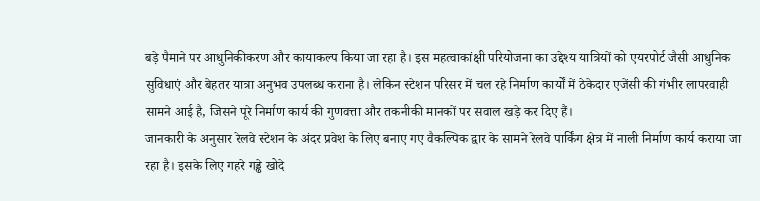बड़े पैमाने पर आधुनिकीकरण और कायाकल्प किया जा रहा है। इस महत्वाकांक्षी परियोजना का उद्देश्य यात्रियों को एयरपोर्ट जैसी आधुनिक सुविधाएं और बेहतर यात्रा अनुभव उपलब्ध कराना है। लेकिन स्टेशन परिसर में चल रहे निर्माण कार्यों में ठेकेदार एजेंसी की गंभीर लापरवाही सामने आई है, जिसने पूरे निर्माण कार्य की गुणवत्ता और तकनीकी मानकों पर सवाल खड़े कर दिए हैं।
जानकारी के अनुसार रेलवे स्टेशन के अंदर प्रवेश के लिए बनाए गए वैकल्पिक द्वार के सामने रेलवे पार्किंग क्षेत्र में नाली निर्माण कार्य कराया जा रहा है। इसके लिए गहरे गड्ढे खोदे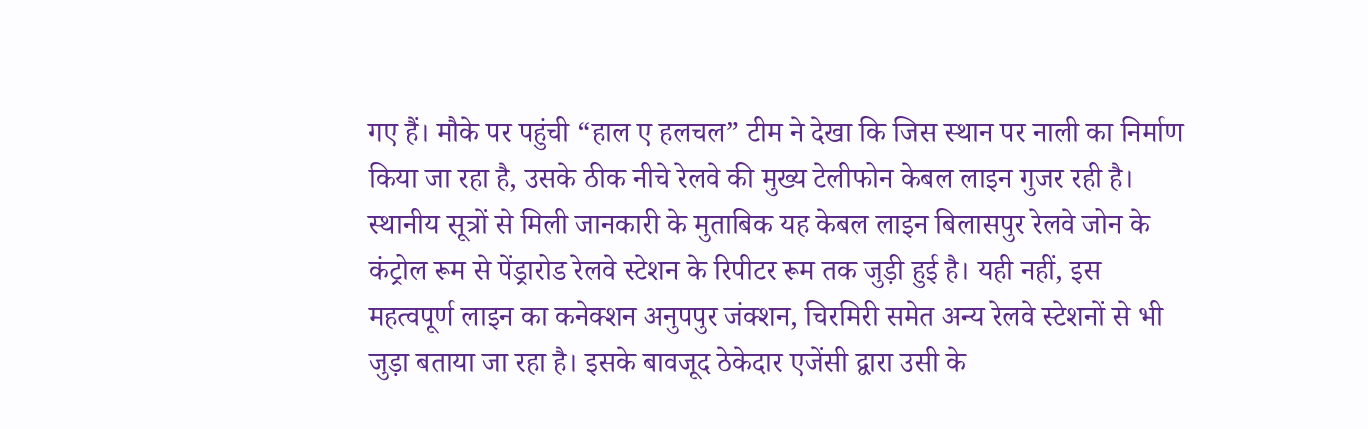गए हैं। मौके पर पहुंची “हाल ए हलचल” टीम ने देखा कि जिस स्थान पर नाली का निर्माण किया जा रहा है, उसके ठीक नीचे रेलवे की मुख्य टेलीफोन केबल लाइन गुजर रही है।
स्थानीय सूत्रों से मिली जानकारी के मुताबिक यह केबल लाइन बिलासपुर रेलवे जोन के कंट्रोल रूम से पेंड्रारोड रेलवे स्टेशन के रिपीटर रूम तक जुड़ी हुई है। यही नहीं, इस महत्वपूर्ण लाइन का कनेक्शन अनुपपुर जंक्शन, चिरमिरी समेत अन्य रेलवे स्टेशनों से भी जुड़ा बताया जा रहा है। इसके बावजूद ठेकेदार एजेंसी द्वारा उसी के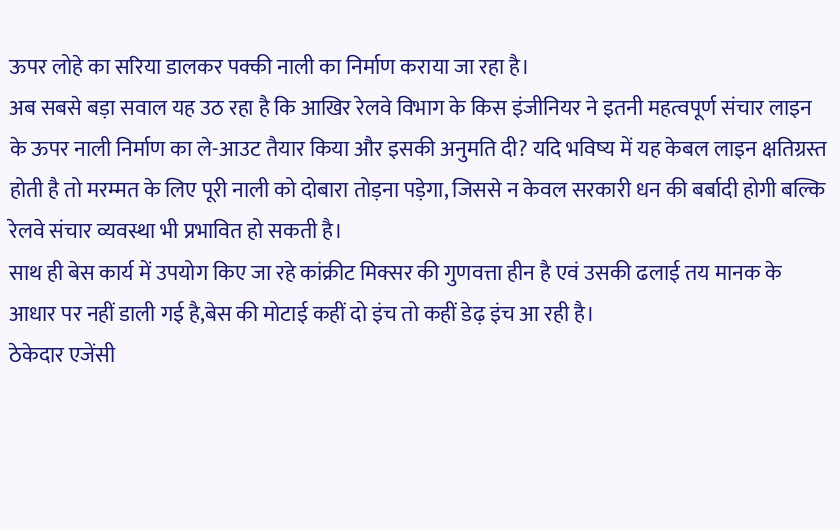ऊपर लोहे का सरिया डालकर पक्की नाली का निर्माण कराया जा रहा है।
अब सबसे बड़ा सवाल यह उठ रहा है कि आखिर रेलवे विभाग के किस इंजीनियर ने इतनी महत्वपूर्ण संचार लाइन के ऊपर नाली निर्माण का ले-आउट तैयार किया और इसकी अनुमति दी? यदि भविष्य में यह केबल लाइन क्षतिग्रस्त होती है तो मरम्मत के लिए पूरी नाली को दोबारा तोड़ना पड़ेगा, जिससे न केवल सरकारी धन की बर्बादी होगी बल्कि रेलवे संचार व्यवस्था भी प्रभावित हो सकती है।
साथ ही बेस कार्य में उपयोग किए जा रहे कांक्रीट मिक्सर की गुणवत्ता हीन है एवं उसकी ढलाई तय मानक के आधार पर नहीं डाली गई है,बेस की मोटाई कहीं दो इंच तो कहीं डेढ़ इंच आ रही है।
ठेकेदार एजेंसी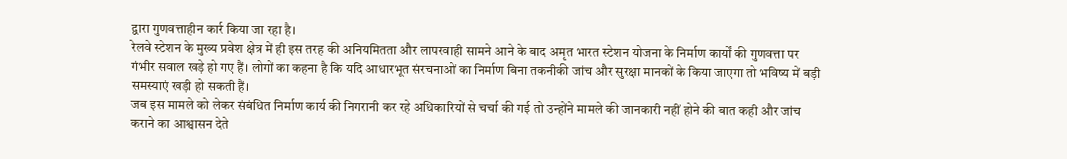द्वारा गुणवत्ताहीन कार्र किया जा रहा है।
रेलवे स्टेशन के मुख्य प्रवेश क्षेत्र में ही इस तरह की अनियमितता और लापरवाही सामने आने के बाद अमृत भारत स्टेशन योजना के निर्माण कार्यों की गुणवत्ता पर गंभीर सवाल खड़े हो गए हैं। लोगों का कहना है कि यदि आधारभूत संरचनाओं का निर्माण बिना तकनीकी जांच और सुरक्षा मानकों के किया जाएगा तो भविष्य में बड़ी समस्याएं खड़ी हो सकती हैं।
जब इस मामले को लेकर संबंधित निर्माण कार्य की निगरानी कर रहे अधिकारियों से चर्चा की गई तो उन्होंने मामले की जानकारी नहीं होने की बात कही और जांच कराने का आश्वासन देते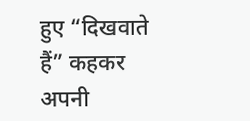हुए “दिखवाते हैं” कहकर अपनी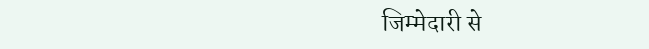जिम्मेदारी से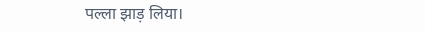पल्ला झाड़ लिया।